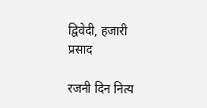द्विवेदी, हजारी प्रसाद

रजनी दिन नित्य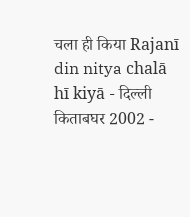चला ही किया Rajanī din nitya chalā hī kiyā - दिल्ली किताबघर 2002 -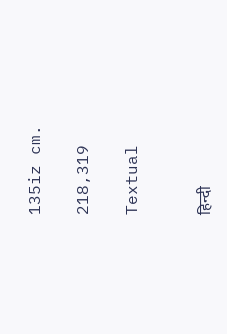135iz cm.

218,319

Textual


हिन्दी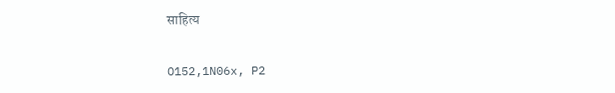साहित्य

O152,1N06x, P2